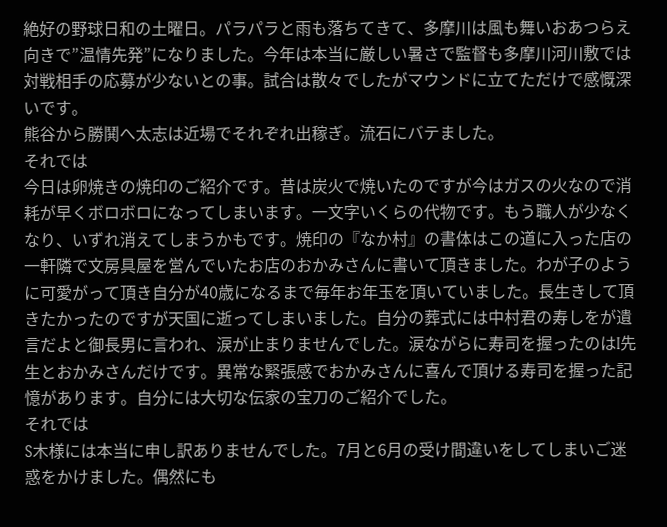絶好の野球日和の土曜日。パラパラと雨も落ちてきて、多摩川は風も舞いおあつらえ向きで”温情先発”になりました。今年は本当に厳しい暑さで監督も多摩川河川敷では対戦相手の応募が少ないとの事。試合は散々でしたがマウンドに立てただけで感慨深いです。
熊谷から勝鬨へ太志は近場でそれぞれ出稼ぎ。流石にバテました。
それでは
今日は卵焼きの焼印のご紹介です。昔は炭火で焼いたのですが今はガスの火なので消耗が早くボロボロになってしまいます。一文字いくらの代物です。もう職人が少なくなり、いずれ消えてしまうかもです。焼印の『なか村』の書体はこの道に入った店の一軒隣で文房具屋を営んでいたお店のおかみさんに書いて頂きました。わが子のように可愛がって頂き自分が40歳になるまで毎年お年玉を頂いていました。長生きして頂きたかったのですが天国に逝ってしまいました。自分の葬式には中村君の寿しをが遺言だよと御長男に言われ、涙が止まりませんでした。涙ながらに寿司を握ったのはI先生とおかみさんだけです。異常な緊張感でおかみさんに喜んで頂ける寿司を握った記憶があります。自分には大切な伝家の宝刀のご紹介でした。
それでは
S木様には本当に申し訳ありませんでした。7月と6月の受け間違いをしてしまいご迷惑をかけました。偶然にも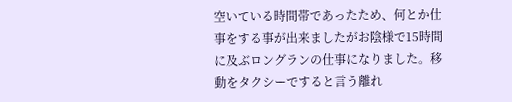空いている時間帯であったため、何とか仕事をする事が出来ましたがお陰様で15時間に及ぶロングランの仕事になりました。移動をタクシーですると言う離れ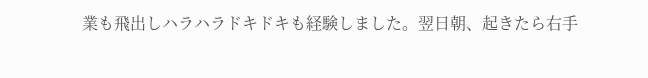業も飛出しハラハラドキドキも経験しました。翌日朝、起きたら右手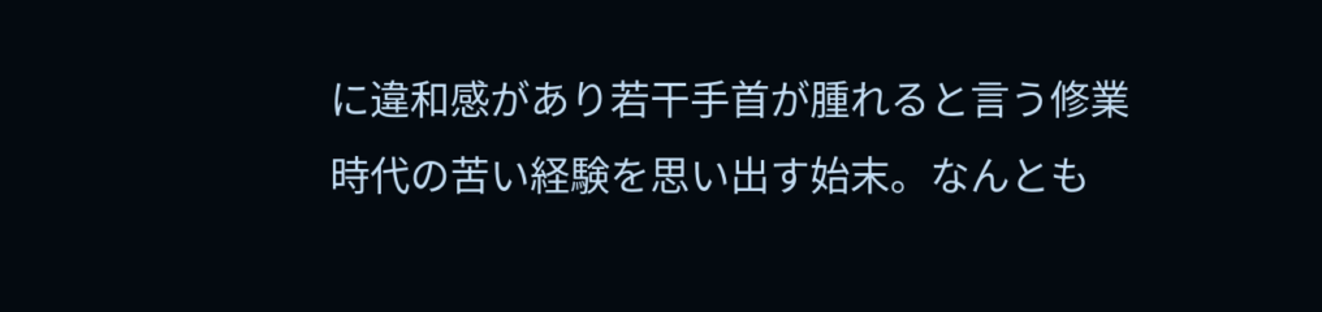に違和感があり若干手首が腫れると言う修業時代の苦い経験を思い出す始末。なんとも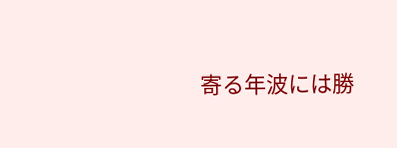寄る年波には勝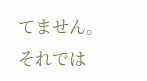てません。
それでは